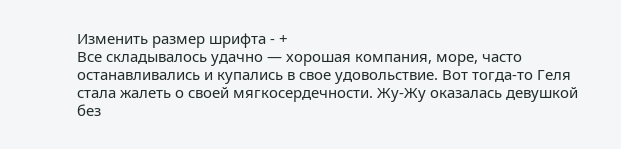Изменить размер шрифта - +
Все складывалось удачно — хорошая компания, море, часто останавливались и купались в свое удовольствие. Вот тогда-то Геля стала жалеть о своей мягкосердечности. Жу-Жу оказалась девушкой без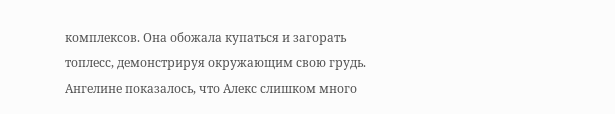комплексов. Она обожала купаться и загорать топлесс, демонстрируя окружающим свою грудь. Ангелине показалось, что Алекс слишком много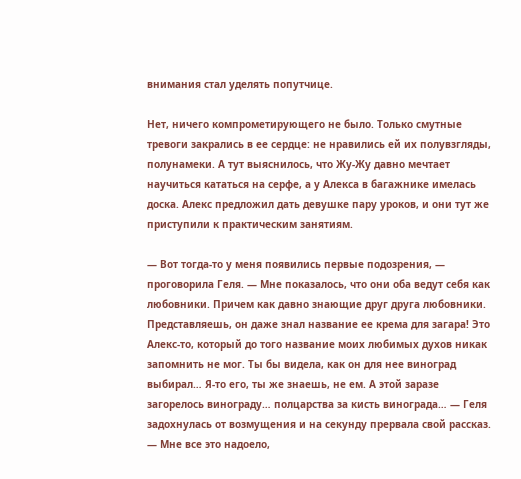внимания стал уделять попутчице.

Нет, ничего компрометирующего не было. Только смутные тревоги закрались в ее сердце: не нравились ей их полувзгляды, полунамеки. А тут выяснилось, что Жу-Жу давно мечтает научиться кататься на серфе, а у Алекса в багажнике имелась доска. Алекс предложил дать девушке пару уроков, и они тут же приступили к практическим занятиям.

— Вот тогда-то у меня появились первые подозрения, — проговорила Геля. — Мне показалось, что они оба ведут себя как любовники. Причем как давно знающие друг друга любовники. Представляешь, он даже знал название ее крема для загара! Это Алекс-то, который до того название моих любимых духов никак запомнить не мог. Ты бы видела, как он для нее виноград выбирал… Я-то его, ты же знаешь, не ем. А этой заразе загорелось винограду… полцарства за кисть винограда… — Геля задохнулась от возмущения и на секунду прервала свой рассказ. — Мне все это надоело,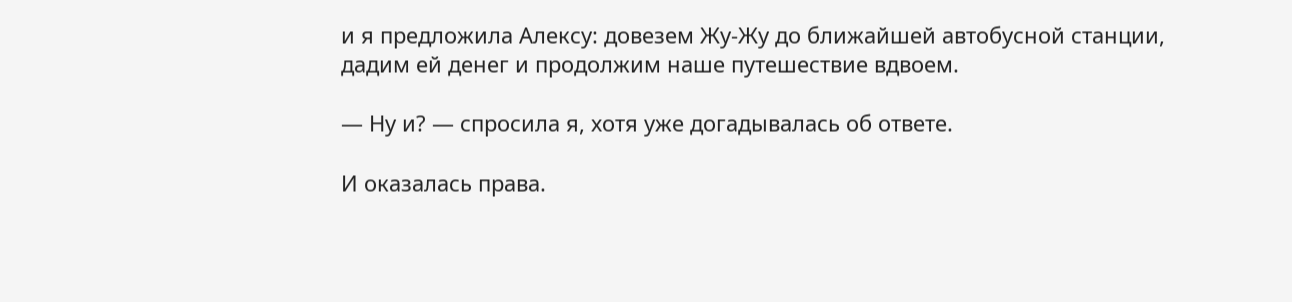и я предложила Алексу: довезем Жу-Жу до ближайшей автобусной станции, дадим ей денег и продолжим наше путешествие вдвоем.

— Ну и? — спросила я, хотя уже догадывалась об ответе.

И оказалась права.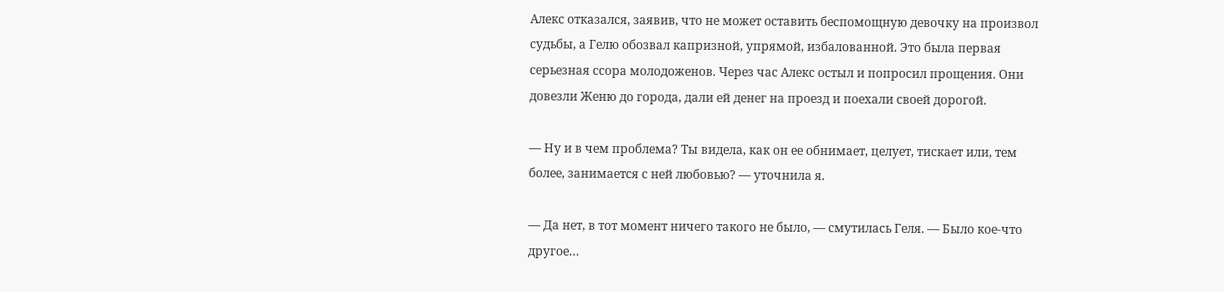Алекс отказался, заявив, что не может оставить беспомощную девочку на произвол судьбы, а Гелю обозвал капризной, упрямой, избалованной. Это была первая серьезная ссора молодоженов. Через час Алекс остыл и попросил прощения. Они довезли Женю до города, дали ей денег на проезд и поехали своей дорогой.

— Ну и в чем проблема? Ты видела, как он ее обнимает, целует, тискает или, тем более, занимается с ней любовью? — уточнила я.

— Да нет, в тот момент ничего такого не было, — смутилась Геля. — Было кое-что другое…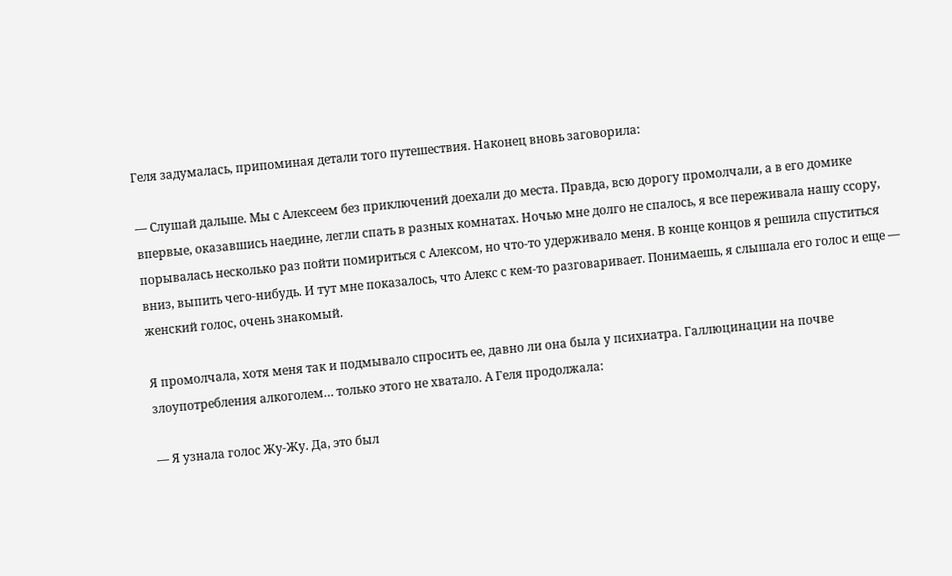Геля задумалась, припоминая детали того путешествия. Наконец вновь заговорила:

— Слушай дальше. Мы с Алексеем без приключений доехали до места. Правда, всю дорогу промолчали, а в его домике впервые, оказавшись наедине, легли спать в разных комнатах. Ночью мне долго не спалось, я все переживала нашу ссору, порывалась несколько раз пойти помириться с Алексом, но что-то удерживало меня. В конце концов я решила спуститься вниз, выпить чего-нибудь. И тут мне показалось, что Алекс с кем-то разговаривает. Понимаешь, я слышала его голос и еще — женский голос, очень знакомый.

Я промолчала, хотя меня так и подмывало спросить ее, давно ли она была у психиатра. Галлюцинации на почве злоупотребления алкоголем… только этого не хватало. А Геля продолжала:

— Я узнала голос Жу-Жу. Да, это был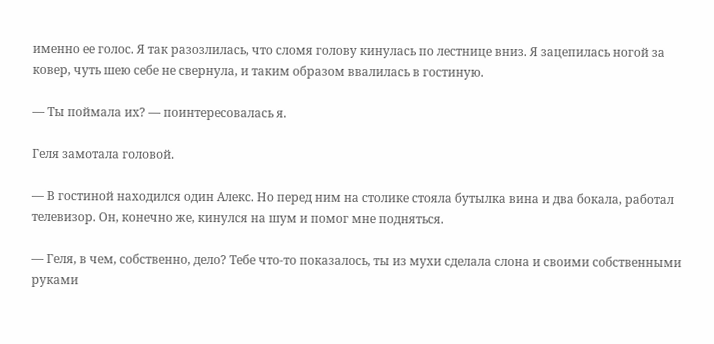именно ее голос. Я так разозлилась, что сломя голову кинулась по лестнице вниз. Я зацепилась ногой за ковер, чуть шею себе не свернула, и таким образом ввалилась в гостиную.

— Ты поймала их? — поинтересовалась я.

Геля замотала головой.

— В гостиной находился один Алекс. Но перед ним на столике стояла бутылка вина и два бокала, работал телевизор. Он, конечно же, кинулся на шум и помог мне подняться.

— Геля, в чем, собственно, дело? Тебе что-то показалось, ты из мухи сделала слона и своими собственными руками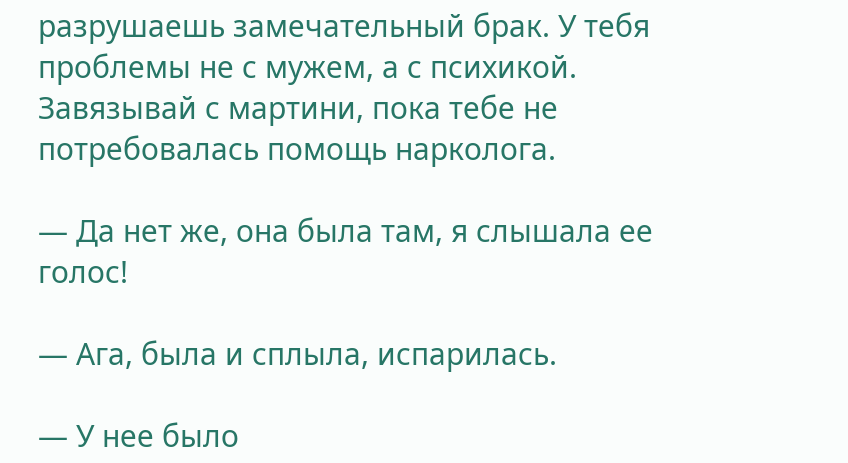разрушаешь замечательный брак. У тебя проблемы не с мужем, а с психикой. Завязывай с мартини, пока тебе не потребовалась помощь нарколога.

— Да нет же, она была там, я слышала ее голос!

— Ага, была и сплыла, испарилась.

— У нее было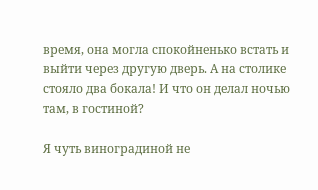время, она могла спокойненько встать и выйти через другую дверь. А на столике стояло два бокала! И что он делал ночью там, в гостиной?

Я чуть виноградиной не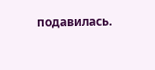подавилась.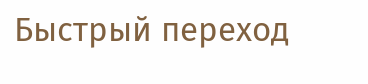Быстрый переход